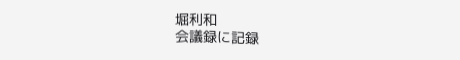堀利和
会議録に記録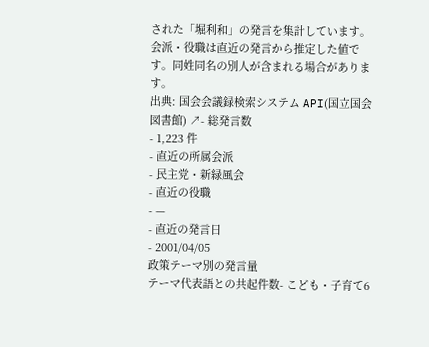された「堀利和」の発言を集計しています。会派・役職は直近の発言から推定した値です。同姓同名の別人が含まれる場合があります。
出典: 国会会議録検索システム API(国立国会図書館) ↗- 総発言数
- 1,223 件
- 直近の所属会派
- 民主党・新緑風会
- 直近の役職
- —
- 直近の発言日
- 2001/04/05
政策テーマ別の発言量
テーマ代表語との共起件数- こども・子育て6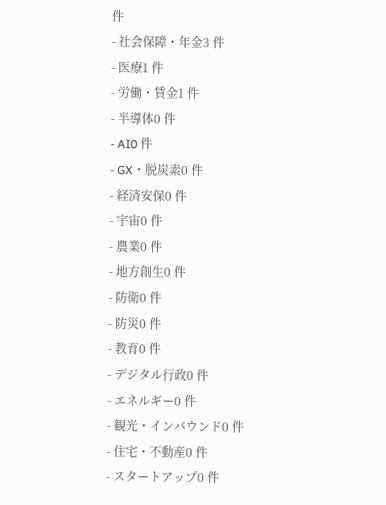件
- 社会保障・年金3 件
- 医療1 件
- 労働・賃金1 件
- 半導体0 件
- AI0 件
- GX・脱炭素0 件
- 経済安保0 件
- 宇宙0 件
- 農業0 件
- 地方創生0 件
- 防衛0 件
- 防災0 件
- 教育0 件
- デジタル行政0 件
- エネルギー0 件
- 観光・インバウンド0 件
- 住宅・不動産0 件
- スタートアップ0 件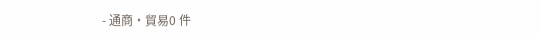- 通商・貿易0 件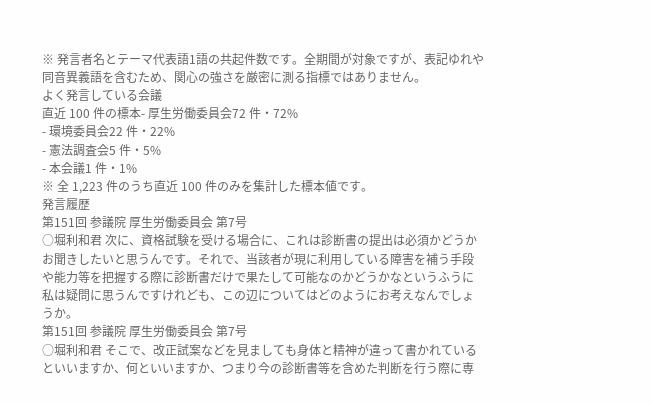※ 発言者名とテーマ代表語1語の共起件数です。全期間が対象ですが、表記ゆれや 同音異義語を含むため、関心の強さを厳密に測る指標ではありません。
よく発言している会議
直近 100 件の標本- 厚生労働委員会72 件・72%
- 環境委員会22 件・22%
- 憲法調査会5 件・5%
- 本会議1 件・1%
※ 全 1,223 件のうち直近 100 件のみを集計した標本値です。
発言履歴
第151回 参議院 厚生労働委員会 第7号
○堀利和君 次に、資格試験を受ける場合に、これは診断書の提出は必須かどうかお聞きしたいと思うんです。それで、当該者が現に利用している障害を補う手段や能力等を把握する際に診断書だけで果たして可能なのかどうかなというふうに私は疑問に思うんですけれども、この辺についてはどのようにお考えなんでしょうか。
第151回 参議院 厚生労働委員会 第7号
○堀利和君 そこで、改正試案などを見ましても身体と精神が違って書かれているといいますか、何といいますか、つまり今の診断書等を含めた判断を行う際に専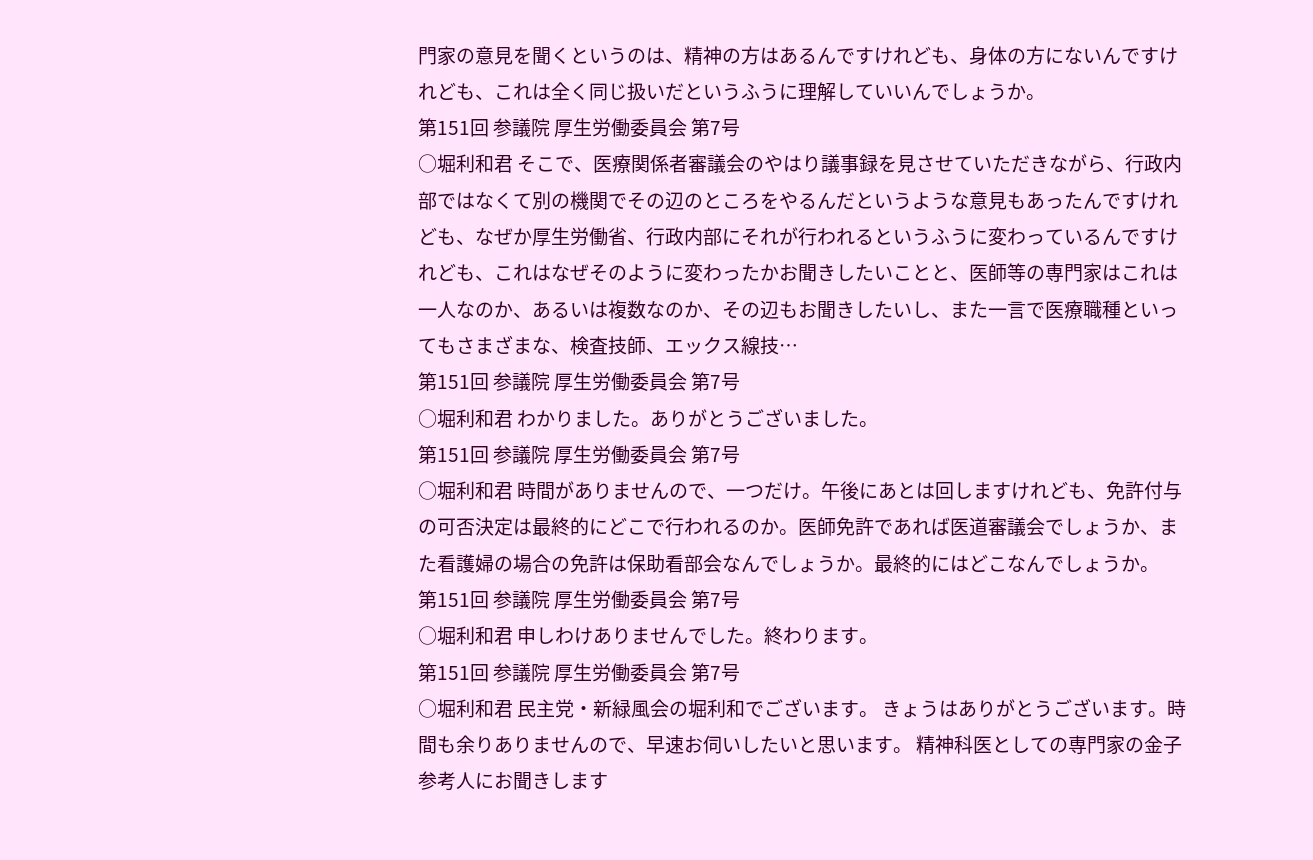門家の意見を聞くというのは、精神の方はあるんですけれども、身体の方にないんですけれども、これは全く同じ扱いだというふうに理解していいんでしょうか。
第151回 参議院 厚生労働委員会 第7号
○堀利和君 そこで、医療関係者審議会のやはり議事録を見させていただきながら、行政内部ではなくて別の機関でその辺のところをやるんだというような意見もあったんですけれども、なぜか厚生労働省、行政内部にそれが行われるというふうに変わっているんですけれども、これはなぜそのように変わったかお聞きしたいことと、医師等の専門家はこれは一人なのか、あるいは複数なのか、その辺もお聞きしたいし、また一言で医療職種といってもさまざまな、検査技師、エックス線技…
第151回 参議院 厚生労働委員会 第7号
○堀利和君 わかりました。ありがとうございました。
第151回 参議院 厚生労働委員会 第7号
○堀利和君 時間がありませんので、一つだけ。午後にあとは回しますけれども、免許付与の可否決定は最終的にどこで行われるのか。医師免許であれば医道審議会でしょうか、また看護婦の場合の免許は保助看部会なんでしょうか。最終的にはどこなんでしょうか。
第151回 参議院 厚生労働委員会 第7号
○堀利和君 申しわけありませんでした。終わります。
第151回 参議院 厚生労働委員会 第7号
○堀利和君 民主党・新緑風会の堀利和でございます。 きょうはありがとうございます。時間も余りありませんので、早速お伺いしたいと思います。 精神科医としての専門家の金子参考人にお聞きします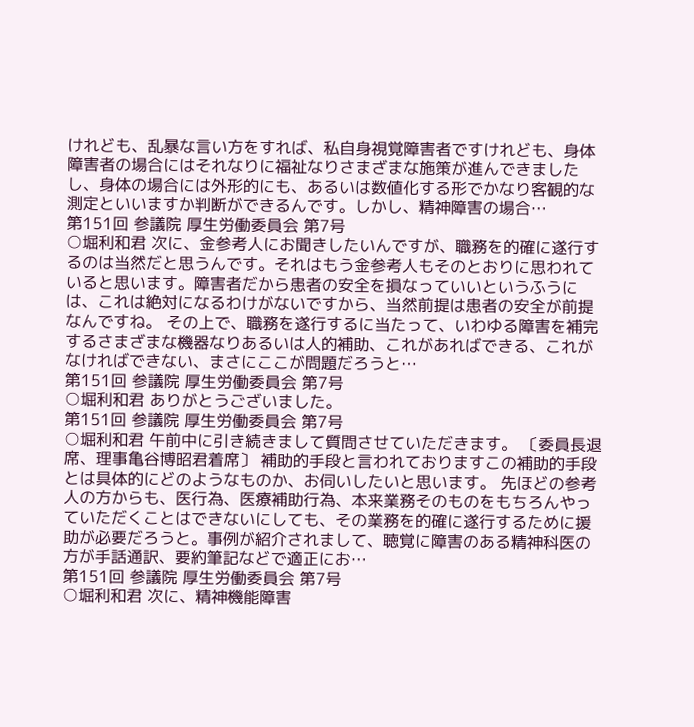けれども、乱暴な言い方をすれば、私自身視覚障害者ですけれども、身体障害者の場合にはそれなりに福祉なりさまざまな施策が進んできましたし、身体の場合には外形的にも、あるいは数値化する形でかなり客観的な測定といいますか判断ができるんです。しかし、精神障害の場合…
第151回 参議院 厚生労働委員会 第7号
○堀利和君 次に、金参考人にお聞きしたいんですが、職務を的確に遂行するのは当然だと思うんです。それはもう金参考人もそのとおりに思われていると思います。障害者だから患者の安全を損なっていいというふうには、これは絶対になるわけがないですから、当然前提は患者の安全が前提なんですね。 その上で、職務を遂行するに当たって、いわゆる障害を補完するさまざまな機器なりあるいは人的補助、これがあればできる、これがなければできない、まさにここが問題だろうと…
第151回 参議院 厚生労働委員会 第7号
○堀利和君 ありがとうございました。
第151回 参議院 厚生労働委員会 第7号
○堀利和君 午前中に引き続きまして質問させていただきます。 〔委員長退席、理事亀谷博昭君着席〕 補助的手段と言われておりますこの補助的手段とは具体的にどのようなものか、お伺いしたいと思います。 先ほどの参考人の方からも、医行為、医療補助行為、本来業務そのものをもちろんやっていただくことはできないにしても、その業務を的確に遂行するために援助が必要だろうと。事例が紹介されまして、聴覚に障害のある精神科医の方が手話通訳、要約筆記などで適正にお…
第151回 参議院 厚生労働委員会 第7号
○堀利和君 次に、精神機能障害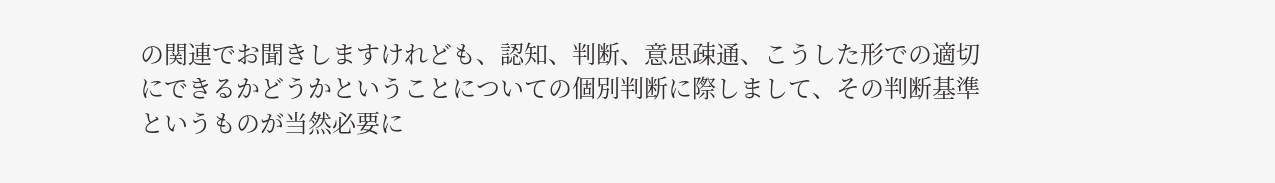の関連でお聞きしますけれども、認知、判断、意思疎通、こうした形での適切にできるかどうかということについての個別判断に際しまして、その判断基準というものが当然必要に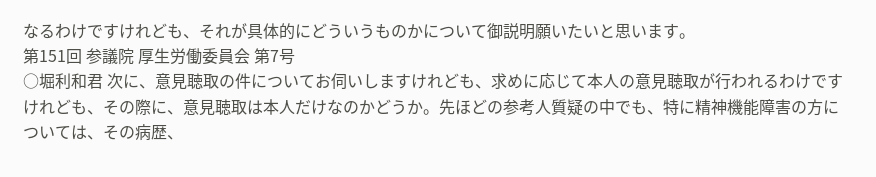なるわけですけれども、それが具体的にどういうものかについて御説明願いたいと思います。
第151回 参議院 厚生労働委員会 第7号
○堀利和君 次に、意見聴取の件についてお伺いしますけれども、求めに応じて本人の意見聴取が行われるわけですけれども、その際に、意見聴取は本人だけなのかどうか。先ほどの参考人質疑の中でも、特に精神機能障害の方については、その病歴、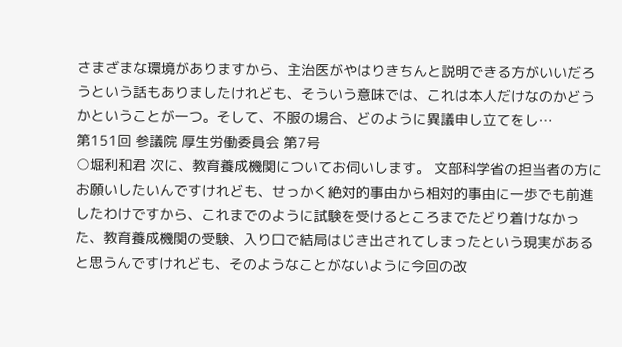さまざまな環境がありますから、主治医がやはりきちんと説明できる方がいいだろうという話もありましたけれども、そういう意味では、これは本人だけなのかどうかということが一つ。そして、不服の場合、どのように異議申し立てをし…
第151回 参議院 厚生労働委員会 第7号
○堀利和君 次に、教育養成機関についてお伺いします。 文部科学省の担当者の方にお願いしたいんですけれども、せっかく絶対的事由から相対的事由に一歩でも前進したわけですから、これまでのように試験を受けるところまでたどり着けなかった、教育養成機関の受験、入り口で結局はじき出されてしまったという現実があると思うんですけれども、そのようなことがないように今回の改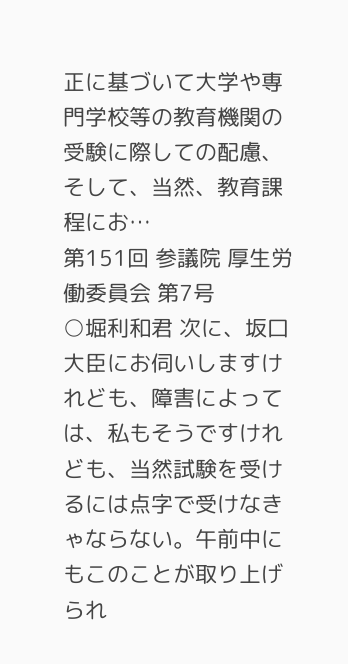正に基づいて大学や専門学校等の教育機関の受験に際しての配慮、そして、当然、教育課程にお…
第151回 参議院 厚生労働委員会 第7号
○堀利和君 次に、坂口大臣にお伺いしますけれども、障害によっては、私もそうですけれども、当然試験を受けるには点字で受けなきゃならない。午前中にもこのことが取り上げられ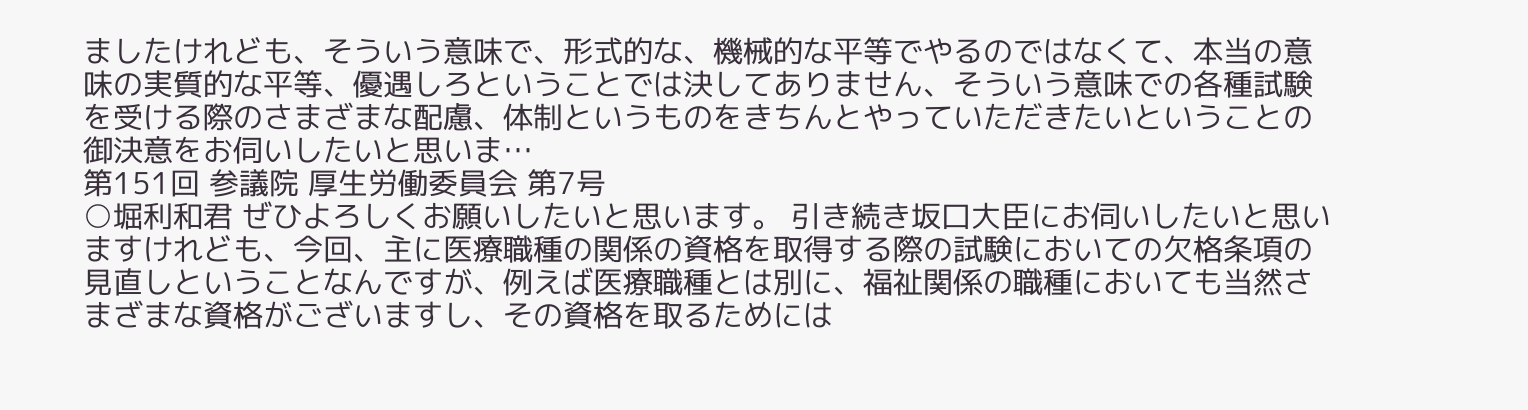ましたけれども、そういう意味で、形式的な、機械的な平等でやるのではなくて、本当の意味の実質的な平等、優遇しろということでは決してありません、そういう意味での各種試験を受ける際のさまざまな配慮、体制というものをきちんとやっていただきたいということの御決意をお伺いしたいと思いま…
第151回 参議院 厚生労働委員会 第7号
○堀利和君 ぜひよろしくお願いしたいと思います。 引き続き坂口大臣にお伺いしたいと思いますけれども、今回、主に医療職種の関係の資格を取得する際の試験においての欠格条項の見直しということなんですが、例えば医療職種とは別に、福祉関係の職種においても当然さまざまな資格がございますし、その資格を取るためには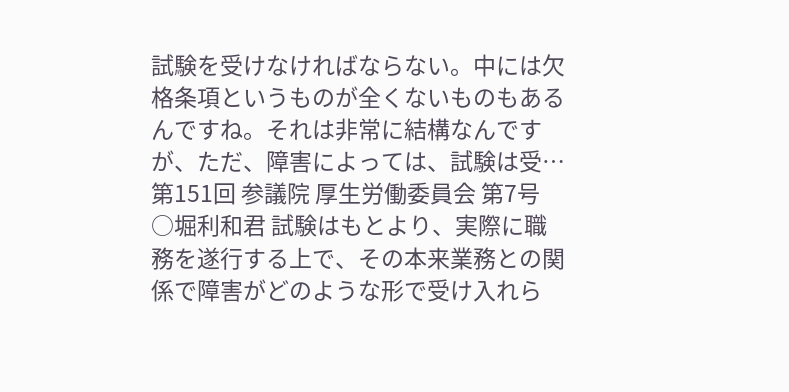試験を受けなければならない。中には欠格条項というものが全くないものもあるんですね。それは非常に結構なんですが、ただ、障害によっては、試験は受…
第151回 参議院 厚生労働委員会 第7号
○堀利和君 試験はもとより、実際に職務を遂行する上で、その本来業務との関係で障害がどのような形で受け入れら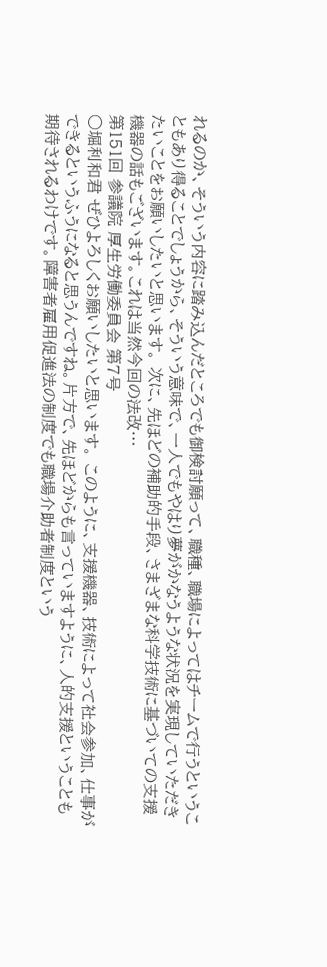れるのか、そういう内容に踏み込んだところでも御検討願って、職種、職場によってはチームで行うということもあり得ることでしょうから、そういう意味で、一人でもやはり夢がかなうような状況を実現していただきたいことをお願いしたいと思います。 次に、先ほどの補助的手段、さまざまな科学技術に基づいての支援機器の話もございます。これは当然今回の法改…
第151回 参議院 厚生労働委員会 第7号
○堀利和君 ぜひよろしくお願いしたいと思います。 このように、支援機器、技術によって社会参加、仕事ができるというふうになると思うんですね。片方で、先ほどからも言っていますように、人的支援ということも期待されるわけです。障害者雇用促進法の制度でも職場介助者制度という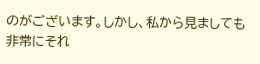のがございます。しかし、私から見ましても非常にそれ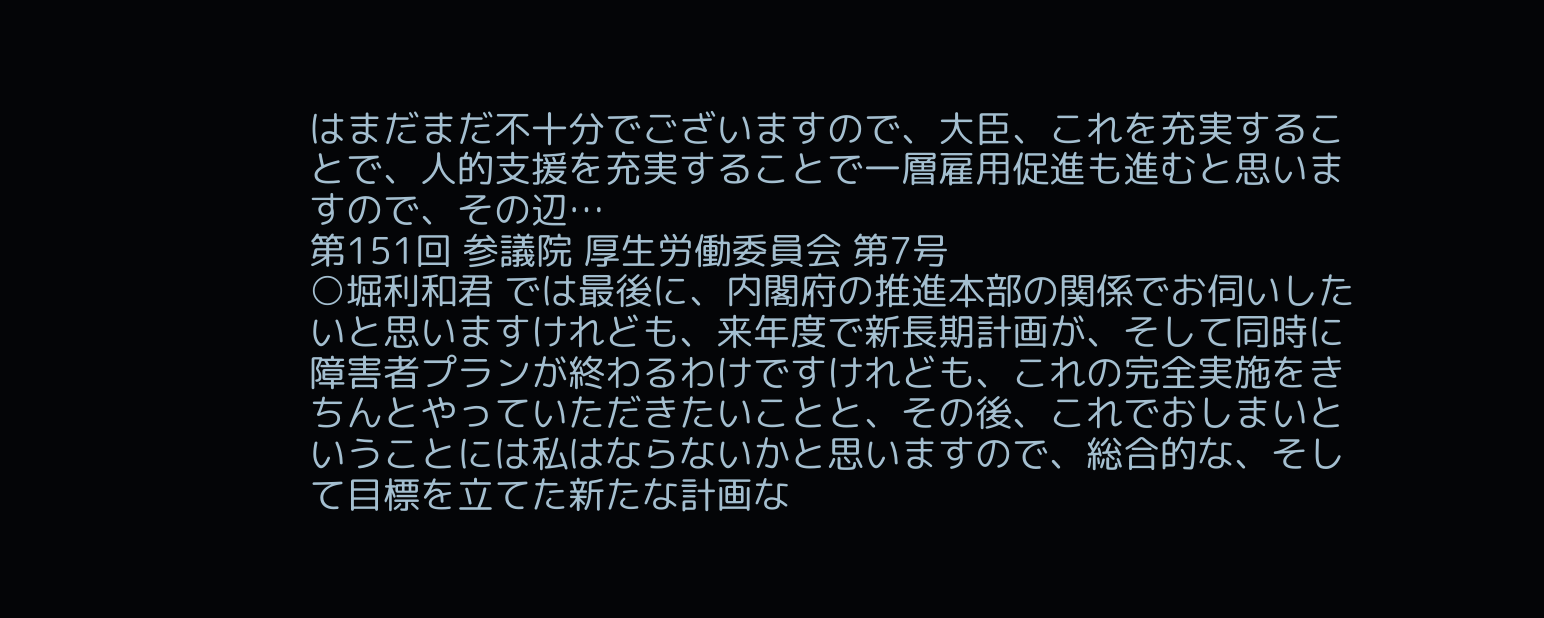はまだまだ不十分でございますので、大臣、これを充実することで、人的支援を充実することで一層雇用促進も進むと思いますので、その辺…
第151回 参議院 厚生労働委員会 第7号
○堀利和君 では最後に、内閣府の推進本部の関係でお伺いしたいと思いますけれども、来年度で新長期計画が、そして同時に障害者プランが終わるわけですけれども、これの完全実施をきちんとやっていただきたいことと、その後、これでおしまいということには私はならないかと思いますので、総合的な、そして目標を立てた新たな計画な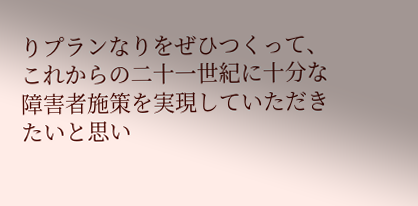りプランなりをぜひつくって、これからの二十一世紀に十分な障害者施策を実現していただきたいと思い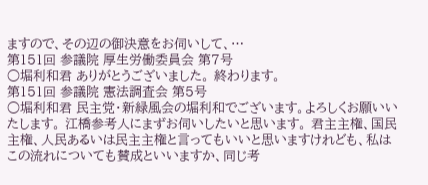ますので、その辺の御決意をお伺いして、…
第151回 参議院 厚生労働委員会 第7号
○堀利和君 ありがとうございました。 終わります。
第151回 参議院 憲法調査会 第5号
○堀利和君 民主党・新緑風会の堀利和でございます。よろしくお願いいたします。 江橋参考人にまずお伺いしたいと思います。 君主主権、国民主権、人民あるいは民主主権と言ってもいいと思いますけれども、私はこの流れについても賛成といいますか、同じ考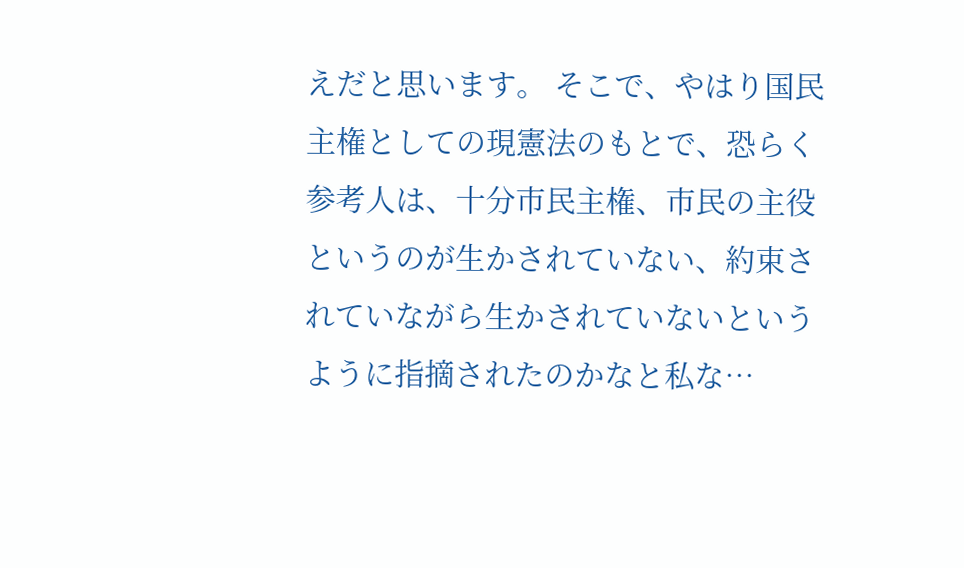えだと思います。 そこで、やはり国民主権としての現憲法のもとで、恐らく参考人は、十分市民主権、市民の主役というのが生かされていない、約束されていながら生かされていないというように指摘されたのかなと私な…